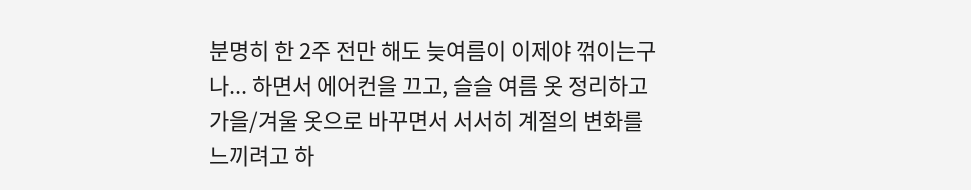분명히 한 2주 전만 해도 늦여름이 이제야 꺾이는구나... 하면서 에어컨을 끄고, 슬슬 여름 옷 정리하고 가을/겨울 옷으로 바꾸면서 서서히 계절의 변화를 느끼려고 하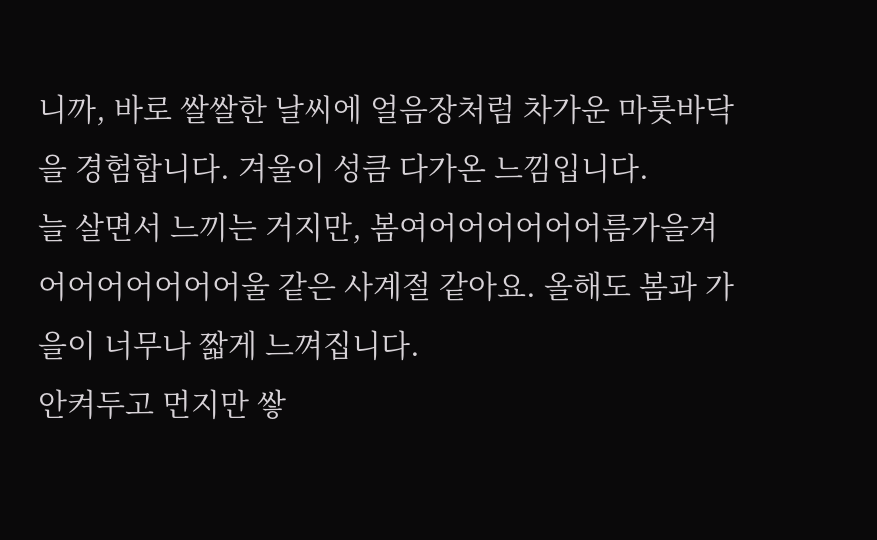니까, 바로 쌀쌀한 날씨에 얼음장처럼 차가운 마룻바닥을 경험합니다. 겨울이 성큼 다가온 느낌입니다.
늘 살면서 느끼는 거지만, 봄여어어어어어어름가을겨어어어어어어어울 같은 사계절 같아요. 올해도 봄과 가을이 너무나 짧게 느껴집니다.
안켜두고 먼지만 쌓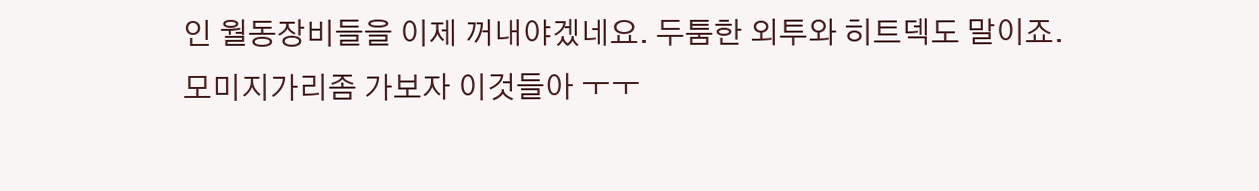인 월동장비들을 이제 꺼내야겠네요. 두툼한 외투와 히트덱도 말이죠.
모미지가리좀 가보자 이것들아 ㅜㅜ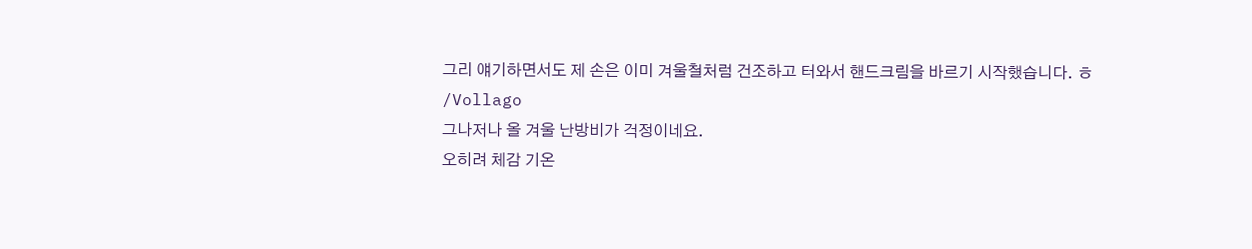그리 얘기하면서도 제 손은 이미 겨울철처럼 건조하고 터와서 핸드크림을 바르기 시작했습니다. ㅎ
/Vollago
그나저나 올 겨울 난방비가 걱정이네요.
오히려 체감 기온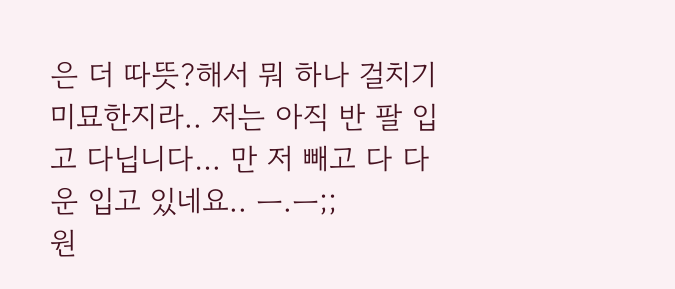은 더 따뜻?해서 뭐 하나 걸치기 미묘한지라.. 저는 아직 반 팔 입고 다닙니다… 만 저 빼고 다 다운 입고 있네요.. ㅡ.ㅡ;;
원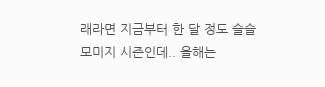래라면 지금부터 한 달 정도 슬슬 모미지 시즌인데.. 올해는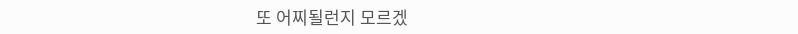또 어찌될런지 모르겠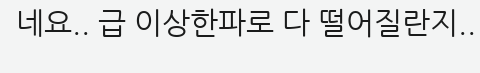네요.. 급 이상한파로 다 떨어질란지..